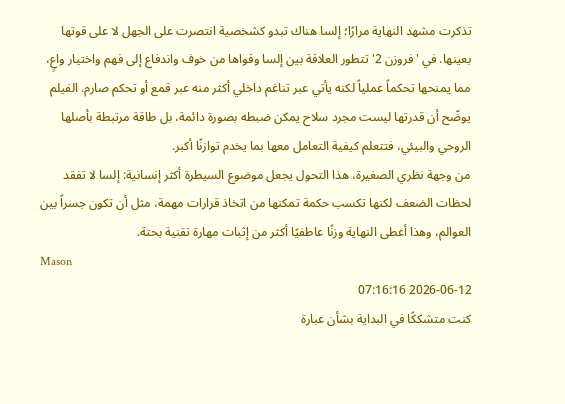تذكرت مشهد النهاية مرارًا؛ إلسا هناك تبدو كشخصية انتصرت على الجهل لا على قوتها بعينها. في 'فروزن 2' تتطور العلاقة بين إلسا وقواها من خوف واندفاع إلى فهم واختيار واعٍ، مما يمنحها تحكماً عملياً لكنه يأتي عبر تناغم داخلي أكثر منه عبر قمع أو تحكم صارم. الفيلم يوضّح أن قدرتها ليست مجرد سلاح يمكن ضبطه بصورة دائمة، بل طاقة مرتبطة بأصلها الروحي والبيئي، فتتعلم كيفية التعامل معها بما يخدم توازنًا أكبر.
من وجهة نظري الصغيرة، هذا التحول يجعل موضوع السيطرة أكثر إنسانية: إلسا لا تفقد لحظات الضعف لكنها تكسب حكمة تمكنها من اتخاذ قرارات مهمة، مثل أن تكون جسراً بين العوالم، وهذا أعطى النهاية وزنًا عاطفيًا أكثر من إثبات مهارة تقنية بحتة.
Mason
2026-06-12 07:16:16
كنت متشككًا في البداية بشأن عبارة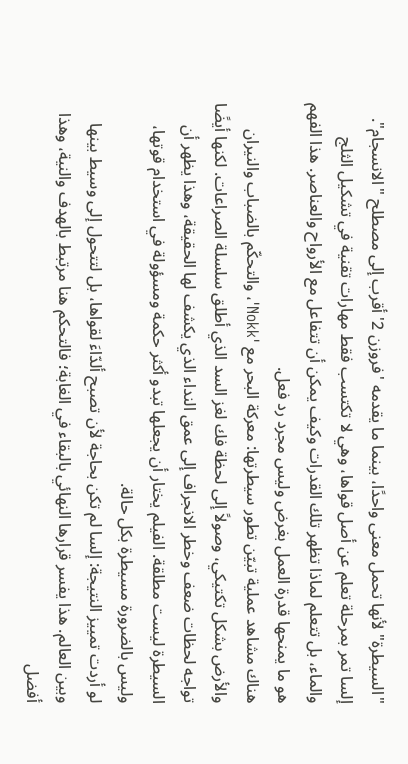"السيطرة" لأنها تحمل معنى واحدًا، بينما ما يقدمه 'فروزن 2' أقرب إلى مصطلح "الانسجام". إلسا تمر بمرحلة تعلم عن أصل قواها، وهي لا تكتسب فقط مهارات تقنية في تشكيل الثلج والماء، بل تتعلم لماذا تظهر تلك القدرات وكيف يمكن أن تتفاعل مع الأرواح والعناصر. هذا الفهم هو ما يمنحها قدرة العمل بغرض وليس مجرد رد فعل.
هناك مشاهد عملية تبيّن تطور سيطرتها: معركة البحر مع 'Nokk'، والتحكّم بالضباب والنيران والأرض بشكل تكتيكي، وصولاً إلى لحظة فك لغز السد الذي أطلق سلسلة الصراعات. لكنها أيضًا تواجه لحظات ضعف وخطر الانجراف إلى عمق النداء الذي يكشف لها الحقيقة، وهذا يظهر أن السيطرة ليست مطلقة. الفيلم يختار أن يجعلها تبدو أكثر حكمة ومسؤولة في استخدام قوتها، وليس بالضرورة مسيطرة بكل حالة.
لو أردت تمييز النتيجة: إلسا لم تكن بحاجة لأن تصبح ألدّاءَ لقواها، بل لتتحول إلى وسيط بينها وبين العالم. هذا يفسر قرارها النهائي بالبقاء في الغابة؛ فالتحكم هنا مرتبط بالهدف والنية، وهذا أفضل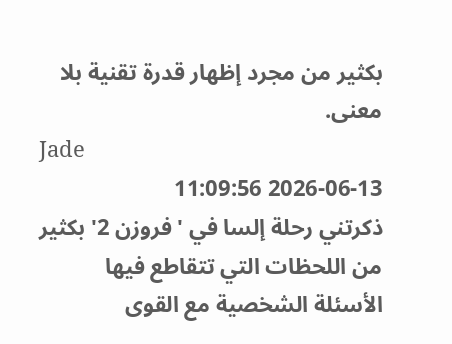بكثير من مجرد إظهار قدرة تقنية بلا معنى.
Jade
2026-06-13 11:09:56
ذكرتني رحلة إلسا في 'فروزن 2' بكثير من اللحظات التي تتقاطع فيها الأسئلة الشخصية مع القوى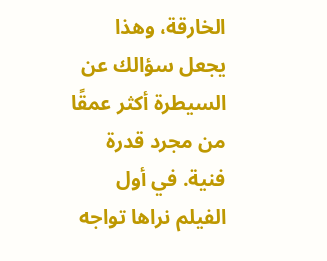الخارقة، وهذا يجعل سؤالك عن السيطرة أكثر عمقًا من مجرد قدرة فنية. في أول الفيلم نراها تواجه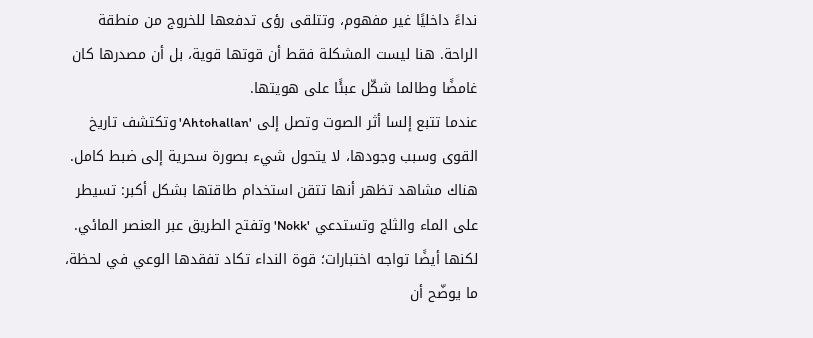نداءً داخليًا غير مفهوم، وتتلقى رؤى تدفعها للخروج من منطقة الراحة. هنا ليست المشكلة فقط أن قوتها قوية، بل أن مصدرها كان غامضًا وطالما شكّل عبئًا على هويتها.
عندما تتبع إلسا أثر الصوت وتصل إلى 'Ahtohallan' وتكتشف تاريخ القوى وسبب وجودها، لا يتحول شيء بصورة سحرية إلى ضبط كامل. هناك مشاهد تظهر أنها تتقن استخدام طاقتها بشكل أكبر: تسيطر على الماء والثلج وتستدعي 'Nokk' وتفتح الطريق عبر العنصر المائي. لكنها أيضًا تواجه اختبارات؛ قوة النداء تكاد تفقدها الوعي في لحظة، ما يوضّح أن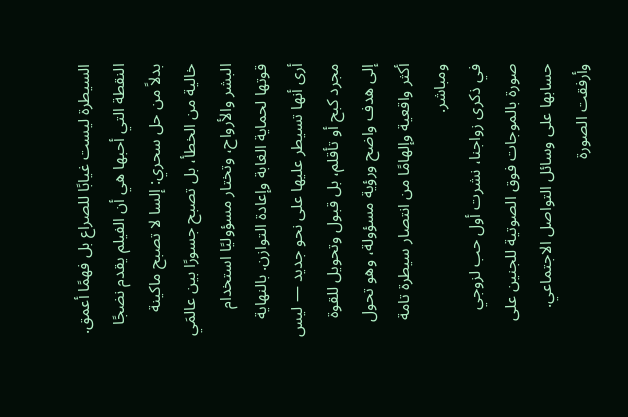السيطرة ليست غيابًا للصراع بل فهمًا أعمق.
النقطة التي أحبها هي أن الفيلم يقدم نضجًا بدلاً من حل سحري: إلسا لا تصبح ماكينة خالية من الخطأ، بل تصبح جسورًا بين عالمَي البشر والأرواح، وتختار مسؤوليًا استخدام قوتها لحماية الغابة وإعادة التوازن. بالنهاية أرى أنها تسيطر عليها على نحو جديد — ليس مجرد كبح أو تأقلم، بل قبول وتحويل للقوة إلى هدف واضح ورؤية مسؤولة، وهو تحول أكثر واقعية وإلهامًا من انتصار سيطرة تامة ومباشر.
في ذكرى زواجنا، نشرت أول حب لزوجي صورة بالموجات فوق الصوتية للجنين على حسابها على وسائل التواصل الاجتماعي.
وأرفقت الصورة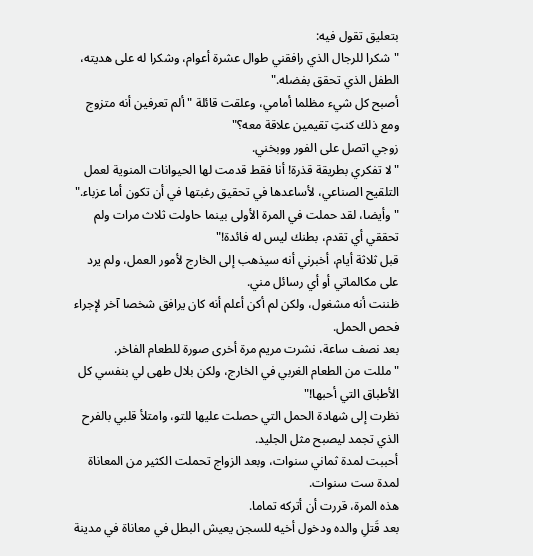بتعليق تقول فيه:
"شكرا للرجال الذي رافقني طوال عشرة أعوام، وشكرا له على هديته، الطفل الذي تحقق بفضله."
أصبح كل شيء مظلما أمامي، وعلقت قائلة "ألم تعرفين أنه متزوج ومع ذلك كنتِ تقيمين علاقة معه؟"
زوجي اتصل على الفور ووبخني.
"لا تفكري بطريقة قذرة! أنا فقط قدمت لها الحيوانات المنوية لعمل التلقيح الصناعي، لأساعدها في تحقيق رغبتها في أن تكون أما عزباء."
"وأيضا، لقد حملت في المرة الأولى بينما حاولت ثلاث مرات ولم تحققي أي تقدم، بطنك ليس له فائدة!"
قبل ثلاثة أيام، أخبرني أنه سيذهب إلى الخارج لأمور العمل، ولم يرد على مكالماتي أو أي رسائل مني.
ظننت أنه مشغول، ولكن لم أكن أعلم أنه كان يرافق شخصا آخر لإجراء فحص الحمل.
بعد نصف ساعة، نشرت مريم مرة أخرى صورة للطعام الفاخر.
"مللت من الطعام الغربي في الخارج، ولكن بلال طهى لي بنفسي كل الأطباق التي أحبها!"
نظرت إلى شهادة الحمل التي حصلت عليها للتو، وامتلأ قلبي بالفرح الذي تجمد ليصبح مثل الجليد.
أحببت لمدة ثماني سنوات، وبعد الزواج تحملت الكثير من المعاناة لمدة ست سنوات.
هذه المرة، قررت أن أتركه تماما.
بعد قَتلِ والده ودخول أخيه للسجن يعيش البطل في معاناة في مدينة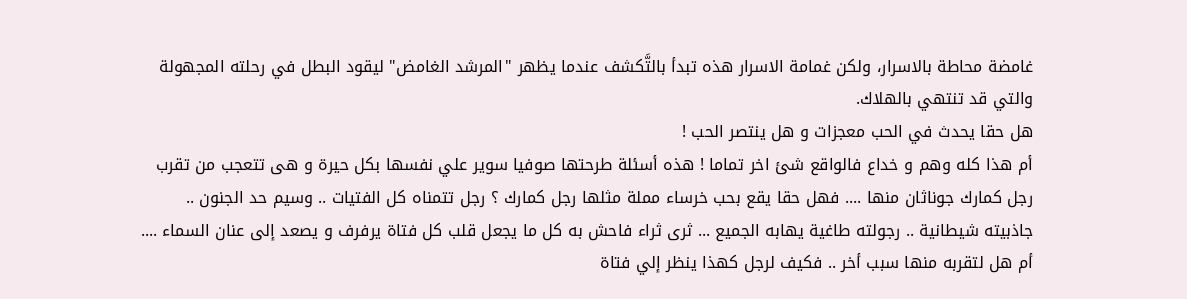غامضة محاطة بالاسرار، ولكن غمامة الاسرار هذه تبدأ بالتَّكشف عندما يظهر "المرشد الغامض" ليقود البطل في رحلته المجهولة والتي قد تنتهي بالهلاك.
هل حقا يحدث في الحب معجزات و هل ينتصر الحب !
أم هذا كله وهم و خداع فالواقع شئ اخر تماما ! هذه أسئلة طرحتها صوفيا سوير علي نفسها بكل حيرة و هى تتعجب من تقرب رجل كمارك جوناثان منها .... فهل حقا يقع بحب خرساء مملة مثلها رجل كمارك ؟ رجل تتمناه كل الفتيات .. وسيم حد الجنون .. جاذبيته شيطانية .. رجولته طاغية يهابه الجميع ... ثرى ثراء فاحش به كل ما يجعل قلب كل فتاة يرفرف و يصعد إلى عنان السماء ....
أم هل لتقربه منها سبب أخر .. فكيف لرجل كهذا ينظر إلي فتاة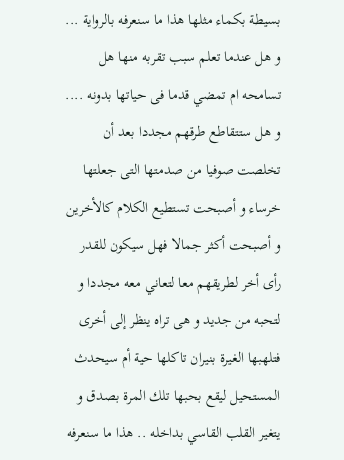بسيطة بكماء مثلها هذا ما سنعرفه بالرواية ... و هل عندما تعلم سبب تقربه منها هل تسامحه ام تمضي قدما فى حياتها بدونه .... و هل ستتقاطع طرقهم مجددا بعد أن تخلصت صوفيا من صدمتها التى جعلتها خرساء و أصبحت تستطيع الكلام كالأخرين و أصبحت أكثر جمالا فهل سيكون للقدر رأى أخر لطريقهم معا لتعاني معه مجددا و لتحبه من جديد و هى تراه ينظر إلى أخرى فتلهبها الغيرة بنيران تاكلها حية أم سيحدث المستحيل ليقع بحبها تلك المرة بصدق و يتغير القلب القاسي بداخله .. هذا ما سنعرفه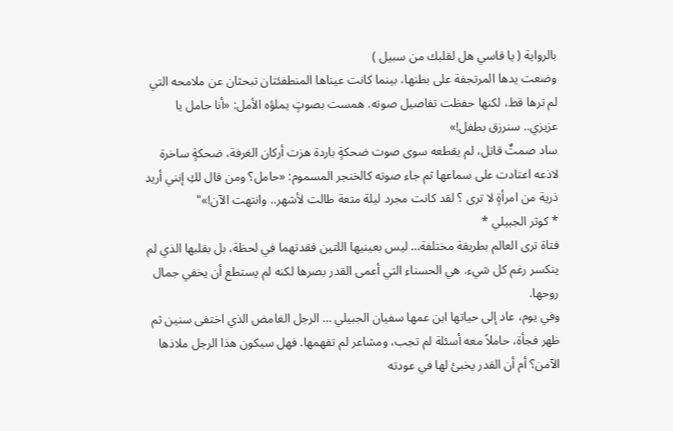بالرواية ( يا قاسي هل لقلبك من سبيل )
وضعت يدها المرتجفة على بطنها، بينما كانت عيناها المنطفئتان تبحثان عن ملامحه التي لم ترها قط، لكنها حفظت تفاصيل صوته. همست بصوتٍ يملؤه الأمل: «أنا حامل يا عزيزي.. سنرزق بطفل!»
ساد صمتٌ قاتل، لم يقطعه سوى صوت ضحكةٍ باردة هزت أركان الغرفة، ضحكةٍ ساخرة لاذعه اعتادت على سماعها ثم جاء صوته كالخنجر المسموم: «حامل؟ ومن قال لكِ إنني أريد ذرية من امرأةٍ لا ترى ؟ لقد كانت مجرد ليلة متعة طالت لأشهر.. وانتهت الآن!»"
* كوثر الجبيلي *
فتاة ترى العالم بطريقة مختلفة… ليس بعينيها اللتين فقدتهما في لحظة، بل بقلبها الذي لم ينكسر رغم كل شيء. هي الحسناء التي أعمى القدر بصرها لكنه لم يستطع أن يخفي جمال روحها.
وفي يوم، عاد إلى حياتها ابن عمها سفيان الجبيلي … الرجل الغامض الذي اختفى سنين ثم ظهر فجأة، حاملاً معه أسئلة لم تجب، ومشاعر لم تفهمها. فهل سيكون هذا الرجل ملاذها الآمن؟ أم أن القدر يخبئ لها في عودته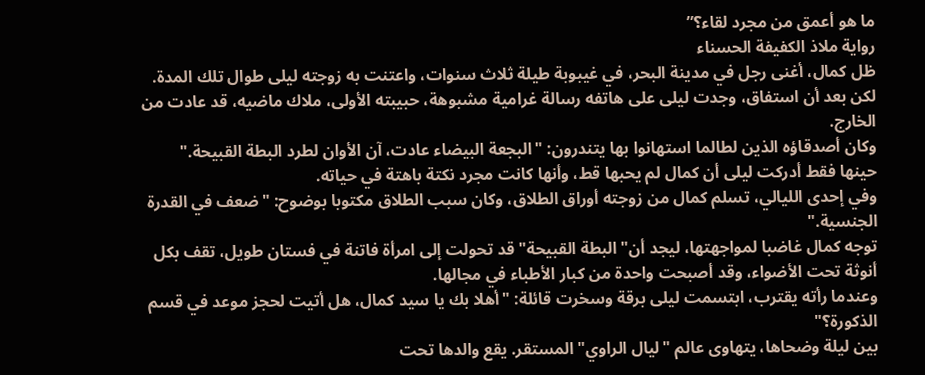ما هو أعمق من مجرد لقاء؟”
رواية ملاذ الكفيفة الحسناء
ظل كمال، أغنى رجل في مدينة البحر، في غيبوبة طيلة ثلاث سنوات، واعتنت به زوجته ليلى طوال تلك المدة.
لكن بعد أن استفاق، وجدت ليلى على هاتفه رسالة غرامية مشبوهة، حبيبته الأولى، ملاك ماضيه، قد عادت من الخارج.
وكان أصدقاؤه الذين لطالما استهانوا بها يتندرون: "البجعة البيضاء عادت، آن الأوان لطرد البطة القبيحة."
حينها فقط أدركت ليلى أن كمال لم يحبها قط، وأنها كانت مجرد نكتة باهتة في حياته.
وفي إحدى الليالي، تسلم كمال من زوجته أوراق الطلاق، وكان سبب الطلاق مكتوبا بوضوح: "ضعف في القدرة الجنسية."
توجه كمال غاضبا لمواجهتها، ليجد أن" البطة القبيحة" قد تحولت إلى امرأة فاتنة في فستان طويل، تقف بكل أنوثة تحت الأضواء، وقد أصبحت واحدة من كبار الأطباء في مجالها.
وعندما رأته يقترب، ابتسمت ليلى برقة وسخرت قائلة: "أهلا بك يا سيد كمال، هل أتيت لحجز موعد في قسم الذكورة؟"
بين ليلة وضحاها، يتهاوى عالم "ليال الراوي" المستقر. يقع والدها تحت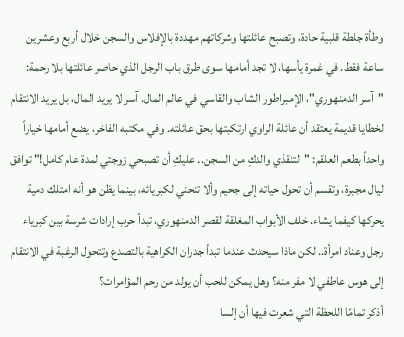وطأة جلطة قلبية حادة، وتصبح عائلتها وشركاتهم مهددة بالإفلاس والسجن خلال أربع وعشرين ساعة فقط. في غمرة يأسها، لا تجد أمامها سوى طرق باب الرجل الذي حاصر عائلتها بلا رحمة: "آسر الدمنهوري"، الإمبراطور الشاب والقاسي في عالم المال. آسر لا يريد المال، بل يريد الانتقام لخطايا قديمة يعتقد أن عائلة الراوي ارتكبتها بحق عائلته. وفي مكتبه الفاخر، يضع أمامها خياراً واحداً بطعم العلقم: "لتنقذي والدكِ من السجن.. عليكِ أن تصبحي زوجتي لمدة عام كامل!" توافق ليال مجبرة، وتقسم أن تحول حياته إلى جحيم وألا تنحني لكبريائه، بينما يظن هو أنه امتلك دمية يحركها كيفما يشاء. خلف الأبواب المغلقة لقصر الدمنهوري، تبدأ حرب إرادات شرسة بين كبرياء رجل وعناد امرأة.. لكن ماذا سيحدث عندما تبدأ جدران الكراهية بالتصدع وتتحول الرغبة في الانتقام إلى هوس عاطفي لا مفر منه؟ وهل يمكن للحب أن يولد من رحم المؤامرات؟
أذكر تمامًا اللحظة التي شعرت فيها أن إلسا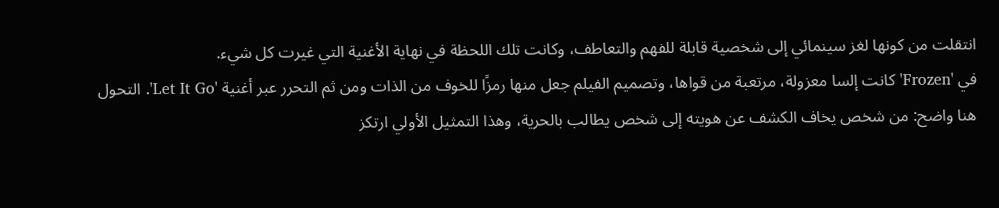انتقلت من كونها لغز سينمائي إلى شخصية قابلة للفهم والتعاطف، وكانت تلك اللحظة في نهاية الأغنية التي غيرت كل شيء.
في 'Frozen' كانت إلسا معزولة، مرتعبة من قواها، وتصميم الفيلم جعل منها رمزًا للخوف من الذات ومن ثم التحرر عبر أغنية 'Let It Go'. التحول هنا واضح: من شخص يخاف الكشف عن هويته إلى شخص يطالب بالحرية، وهذا التمثيل الأولي ارتكز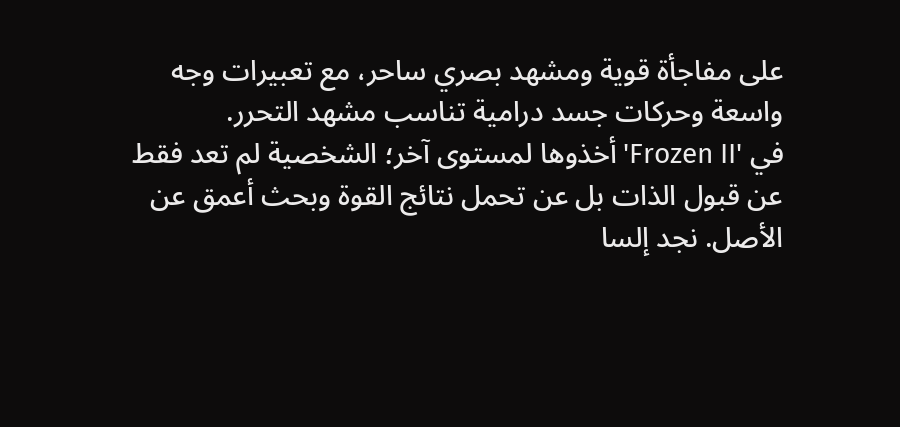على مفاجأة قوية ومشهد بصري ساحر، مع تعبيرات وجه واسعة وحركات جسد درامية تناسب مشهد التحرر.
في 'Frozen II' أخذوها لمستوى آخر؛ الشخصية لم تعد فقط عن قبول الذات بل عن تحمل نتائج القوة وبحث أعمق عن الأصل. نجد إلسا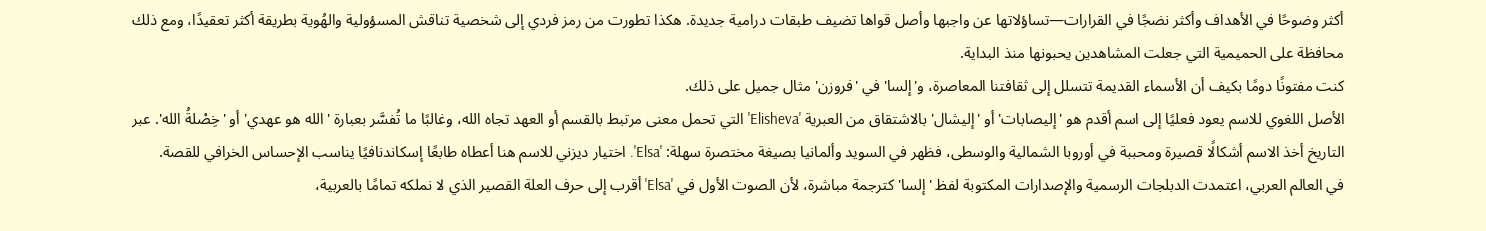أكثر وضوحًا في الأهداف وأكثر نضجًا في القرارات—تساؤلاتها عن واجبها وأصل قواها تضيف طبقات درامية جديدة. هكذا تطورت من رمز فردي إلى شخصية تناقش المسؤولية والهُوية بطريقة أكثر تعقيدًا، ومع ذلك محافظة على الحميمية التي جعلت المشاهدين يحبونها منذ البداية.
كنت مفتونًا دومًا بكيف أن الأسماء القديمة تتسلل إلى ثقافتنا المعاصرة، و'إلسا' في 'فروزن' مثال جميل على ذلك.
الأصل اللغوي للاسم يعود فعليًا إلى اسم أقدم هو 'إليصابات' أو 'إليشال' بالاشتقاق من العبرية 'Elisheva' التي تحمل معنى مرتبط بالقسم أو العهد تجاه الله، وغالبًا ما تُفسَّر بعبارة 'الله هو عهدي' أو 'خِصْلةُ الله'. عبر التاريخ أخذ الاسم أشكالًا قصيرة ومحببة في أوروبا الشمالية والوسطى، فظهر في السويد وألمانيا بصيغة مختصرة سهلة: 'Elsa'. اختيار ديزني للاسم هنا أعطاه طابعًا إسكاندنافيًا يناسب الإحساس الخرافي للقصة.
في العالم العربي، اعتمدت الدبلجات الرسمية والإصدارات المكتوبة لفظ 'إلسا' كترجمة مباشرة، لأن الصوت الأول في 'Elsa' أقرب إلى حرف العلة القصير الذي لا نملكه تمامًا بالعربية،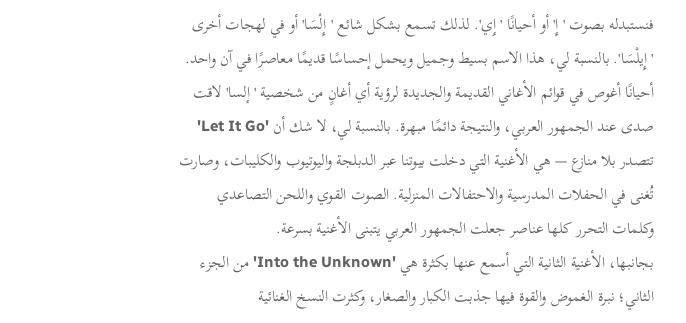فنستبدله بصوت 'إِ' أو أحيانًا 'إِي'. لذلك تسمع بشكل شائع 'إِلْسَا' أو في لهجات أخرى 'إِيلْسَا'. بالنسبة لي، هذا الاسم بسيط وجميل ويحمل إحساسًا قديمًا معاصرًا في آن واحد.
أحيانًا أغوص في قوائم الأغاني القديمة والجديدة لرؤية أي أغانٍ من شخصية 'إلسا' لاقت صدى عند الجمهور العربي، والنتيجة دائمًا مبهرة. بالنسبة لي، لا شك أن 'Let It Go' تتصدر بلا منازع — هي الأغنية التي دخلت بيوتنا عبر الدبلجة واليوتيوب والكليبات، وصارت تُغنى في الحفلات المدرسية والاحتفالات المنزلية. الصوت القوي واللحن التصاعدي وكلمات التحرر كلها عناصر جعلت الجمهور العربي يتبنى الأغنية بسرعة.
بجانبها، الأغنية الثانية التي أسمع عنها بكثرة هي 'Into the Unknown' من الجزء الثاني؛ نبرة الغموض والقوة فيها جذبت الكبار والصغار، وكثرت النسخ الغنائية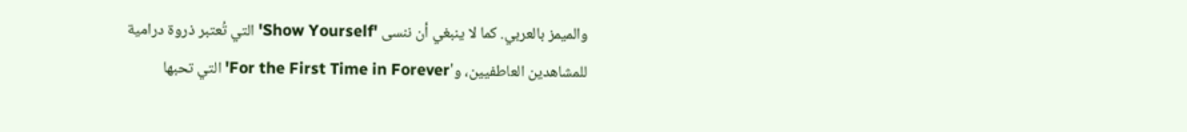والميمز بالعربي. كما لا ينبغي أن ننسى 'Show Yourself' التي تُعتبر ذروة درامية للمشاهدين العاطفيين، و'For the First Time in Forever' التي تحبها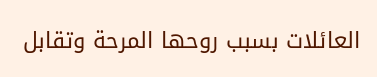العائلات بسبب روحها المرحة وتقابل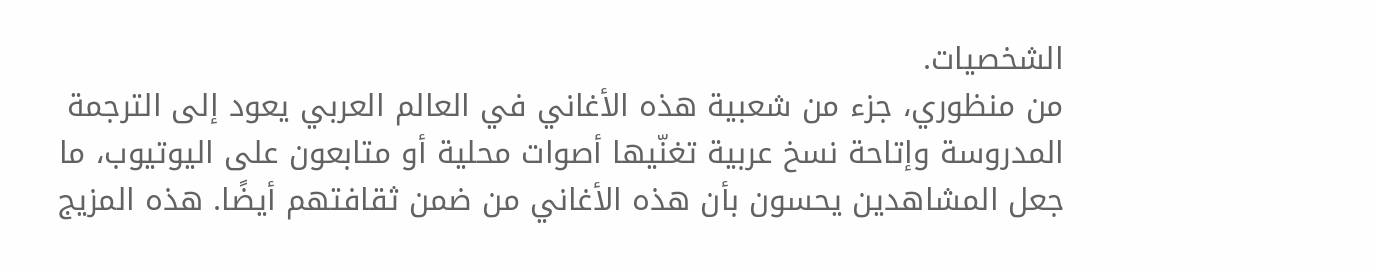الشخصيات.
من منظوري، جزء من شعبية هذه الأغاني في العالم العربي يعود إلى الترجمة المدروسة وإتاحة نسخ عربية تغنّيها أصوات محلية أو متابعون على اليوتيوب، ما جعل المشاهدين يحسون بأن هذه الأغاني من ضمن ثقافتهم أيضًا. هذه المزيج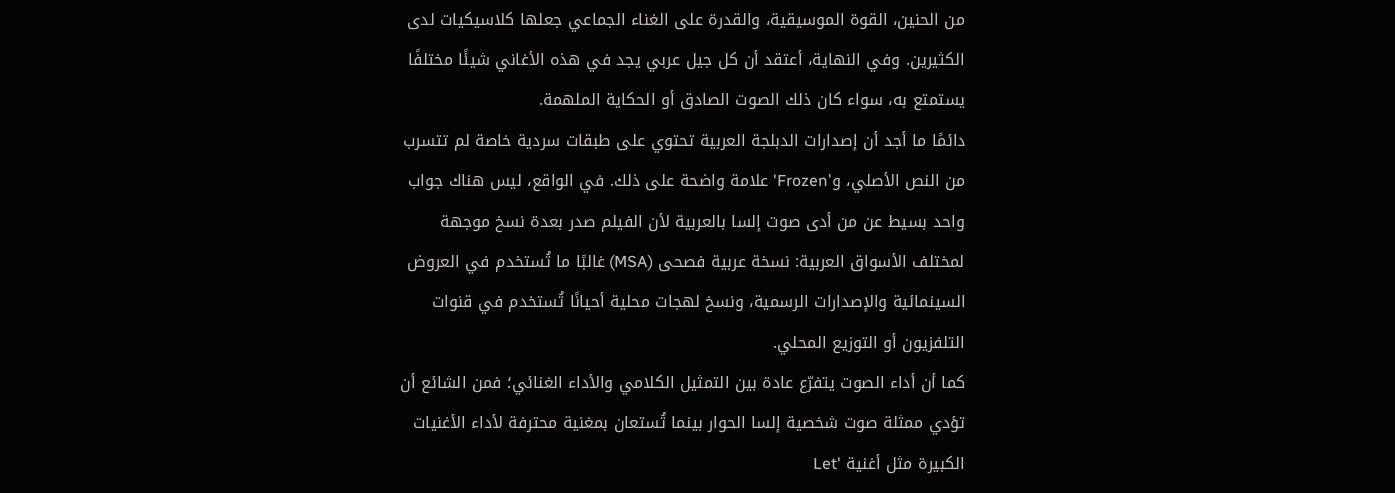من الحنين، القوة الموسيقية، والقدرة على الغناء الجماعي جعلها كلاسيكيات لدى الكثيرين. وفي النهاية، أعتقد أن كل جيل عربي يجد في هذه الأغاني شيئًا مختلفًا يستمتع به، سواء كان ذلك الصوت الصادق أو الحكاية الملهمة.
دائمًا ما أجد أن إصدارات الدبلجة العربية تحتوي على طبقات سردية خاصة لم تتسرب من النص الأصلي، و'Frozen' علامة واضحة على ذلك. في الواقع، ليس هناك جواب واحد بسيط عن من أدى صوت إلسا بالعربية لأن الفيلم صدر بعدة نسخ موجهة لمختلف الأسواق العربية: نسخة عربية فصحى (MSA) غالبًا ما تُستخدم في العروض السينمائية والإصدارات الرسمية، ونسخ لهجات محلية أحيانًا تُستخدم في قنوات التلفزيون أو التوزيع المحلي.
كما أن أداء الصوت يتفرّع عادة بين التمثيل الكلامي والأداء الغنائي؛ فمن الشائع أن تؤدي ممثلة صوت شخصية إلسا الحوار بينما تُستعان بمغنية محترفة لأداء الأغنيات الكبيرة مثل أغنية 'Let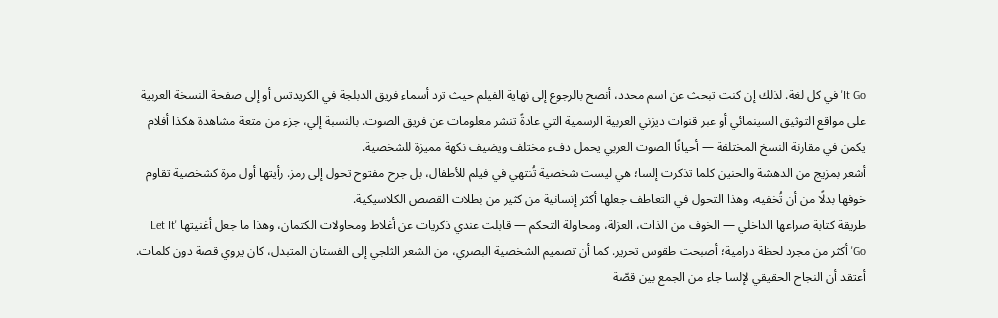It Go' في كل لغة. لذلك إن كنت تبحث عن اسم محدد، أنصح بالرجوع إلى نهاية الفيلم حيث ترد أسماء فريق الدبلجة في الكريدتس أو إلى صفحة النسخة العربية على مواقع التوثيق السينمائي أو عبر قنوات ديزني العربية الرسمية التي عادةً تنشر معلومات عن فريق الصوت. بالنسبة إلي، جزء من متعة مشاهدة هكذا أفلام يكمن في مقارنة النسخ المختلفة — أحيانًا الصوت العربي يحمل دفء مختلف ويضيف نكهة مميزة للشخصية.
أشعر بمزيج من الدهشة والحنين كلما تذكرت إلسا؛ هي ليست شخصية تُنتهي في فيلم للأطفال، بل جرح مفتوح تحول إلى رمز. رأيتها أول مرة كشخصية تقاوم خوفها بدلًا من أن تُخفيه، وهذا التحول في التعاطف جعلها أكثر إنسانية من كثير من بطلات القصص الكلاسيكية.
طريقة كتابة صراعها الداخلي — الخوف من الذات، العزلة، ومحاولة التحكم — قابلت عندي ذكريات عن أغلاط ومحاولات الكتمان، وهذا ما جعل أغنيتها 'Let It Go' أكثر من مجرد لحظة درامية؛ أصبحت طقوس تحرير. كما أن تصميم الشخصية البصري، من الشعر الثلجي إلى الفستان المتبدل، كان يروي قصة دون كلمات.
أعتقد أن النجاح الحقيقي لإلسا جاء من الجمع بين قصّة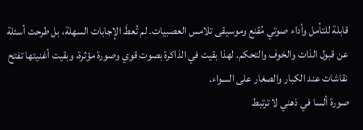قابلة للتأمل وأداء صوتي مُقنع وموسيقى تلامس العصبيات. لم تُعطَ الإجابات السهلة، بل طرحت أسئلة عن قبول الذات والخوف والتحكم. لهذا بقيت في الذاكرة بصوت قوي وصورة مؤثرة، وبقيت أغنيتها تفتح نقاشات عند الكبار والصغار على السواء.
صورة ألسا في ذهني لا ترتبط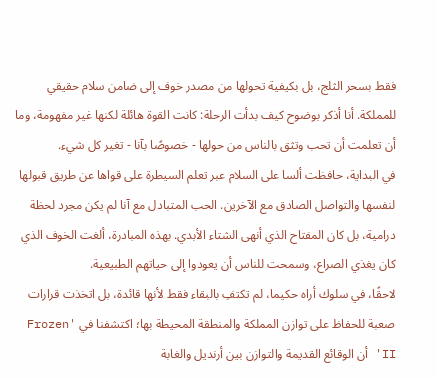فقط بسحر الثلج، بل بكيفية تحولها من مصدر خوف إلى ضامن سلام حقيقي للمملكة. أنا أذكر بوضوح كيف بدأت الرحلة: كانت القوة هائلة لكنها غير مفهومة، وما أن تعلمت أن تحب وتثق بالناس من حولها - خصوصًا بآنا - تغير كل شيء.
في البداية، حافظت ألسا على السلام عبر تعلم السيطرة على قواها عن طريق قبولها لنفسها والتواصل الصادق مع الآخرين. الحب المتبادل مع آنا لم يكن مجرد لحظة درامية، بل كان المفتاح الذي أنهى الشتاء الأبدي. بهذه المبادرة، ألغت الخوف الذي كان يغذي الصراع، وسمحت للناس أن يعودوا إلى حياتهم الطبيعية.
لاحقًا، في سلوك أراه حكيما، لم تكتفِ بالبقاء فقط لأنها قائدة، بل اتخذت قرارات صعبة للحفاظ على توازن المملكة والمنطقة المحيطة بها؛ اكتشفنا في 'Frozen II' أن الوقائع القديمة والتوازن بين أرنديل والغابة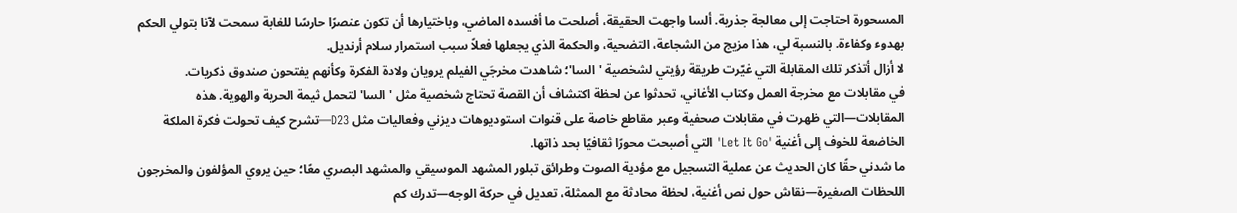المسحورة احتاجت إلى معالجة جذرية. ألسا واجهت الحقيقة، أصلحت ما أفسده الماضي، وباختيارها أن تكون عنصرًا حارسًا للغابة سمحت لآنا بتولي الحكم بهدوء وكفاءة. بالنسبة لي، هذا مزيج من الشجاعة، التضحية، والحكمة الذي يجعلها فعلاً سبب استمرار سلام أرنديل.
لا أزال أتذكر تلك المقابلة التي غيّرت طريقة رؤيتي لشخصية 'السا'؛ شاهدت مخرجَي الفيلم يرويان ولادة الفكرة وكأنهم يفتحون صندوق ذكريات.
في مقابلات مع مخرجة العمل وكتاب الأغاني، تحدثوا عن لحظة اكتشاف أن القصة تحتاج شخصية مثل 'السا' لتحمل ثيمة الحرية والهوية. هذه المقابلات—التي ظهرت في مقابلات صحفية وعبر مقاطع خاصة على قنوات استوديوهات ديزني وفعاليات مثل D23—تشرح كيف تحولت فكرة الملكة الخاضعة للخوف إلى أغنية 'Let It Go' التي أصبحت محورًا ثقافيًا بحد ذاتها.
ما شدني حقًا كان الحديث عن عملية التسجيل مع مؤدية الصوت وطرائق تبلور المشهد الموسيقي والمشهد البصري معًا؛ حين يروي المؤلفون والمخرجون اللحظات الصغيرة—نقاش حول نص أغنية، لحظة محادثة مع الممثلة، تعديل في حركة الوجه—تدرك كم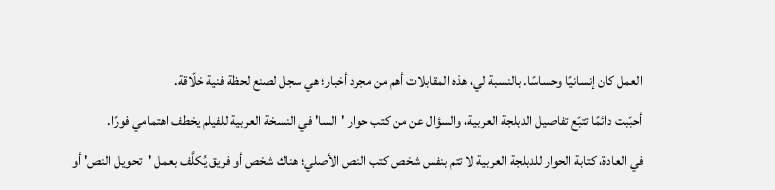العمل كان إنسانيًا وحساسًا. بالنسبة لي، هذه المقابلات أهم من مجرد أخبار؛ هي سجل لصنع لحظة فنية خلّاقة.
أحبّبت دائمًا تتبّع تفاصيل الدبلجة العربية، والسؤال عن من كتب حوار 'السا' في النسخة العربية للفيلم يخطف اهتمامي فورًا.
في العادة، كتابة الحوار للدبلجة العربية لا تتم بنفس شخص كتب النص الأصلي؛ هناك شخص أو فريق يُكلَّف بعمل 'تحويل النص' أو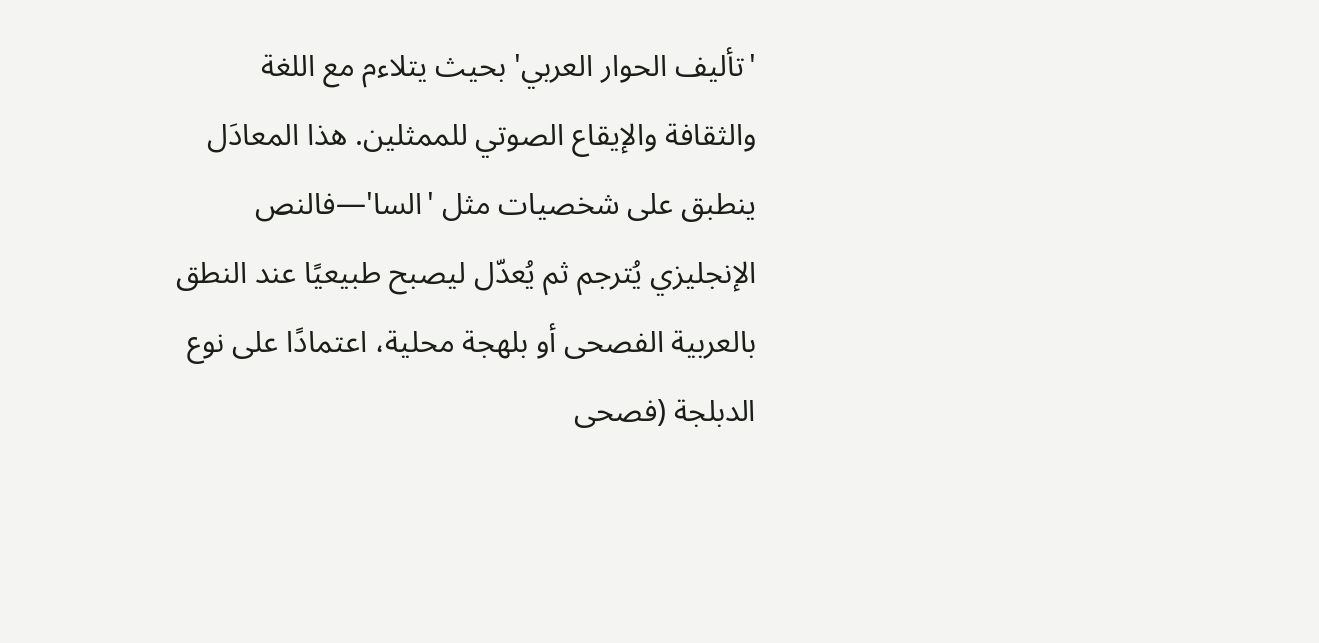'تأليف الحوار العربي' بحيث يتلاءم مع اللغة والثقافة والإيقاع الصوتي للممثلين. هذا المعادَل ينطبق على شخصيات مثل 'السا'—فالنص الإنجليزي يُترجم ثم يُعدّل ليصبح طبيعيًا عند النطق بالعربية الفصحى أو بلهجة محلية، اعتمادًا على نوع الدبلجة (فصحى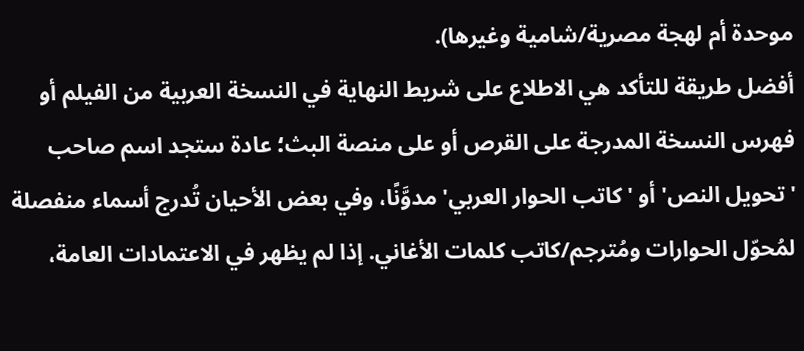موحدة أم لهجة مصرية/شامية وغيرها).
أفضل طريقة للتأكد هي الاطلاع على شريط النهاية في النسخة العربية من الفيلم أو فهرس النسخة المدرجة على القرص أو على منصة البث؛ عادة ستجد اسم صاحب 'تحويل النص' أو 'كاتب الحوار العربي' مدوَّنًا، وفي بعض الأحيان تُدرج أسماء منفصلة لمُحوّل الحوارات ومُترجم/كاتب كلمات الأغاني. إذا لم يظهر في الاعتمادات العامة،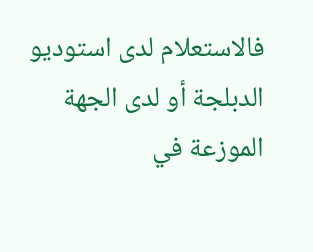فالاستعلام لدى استوديو الدبلجة أو لدى الجهة الموزعة في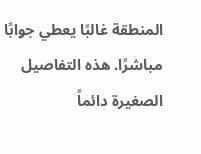المنطقة غالبًا يعطي جوابًا مباشرًا. هذه التفاصيل الصغيرة دائماً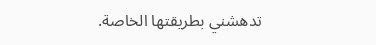تدهشني بطريقتها الخاصة.